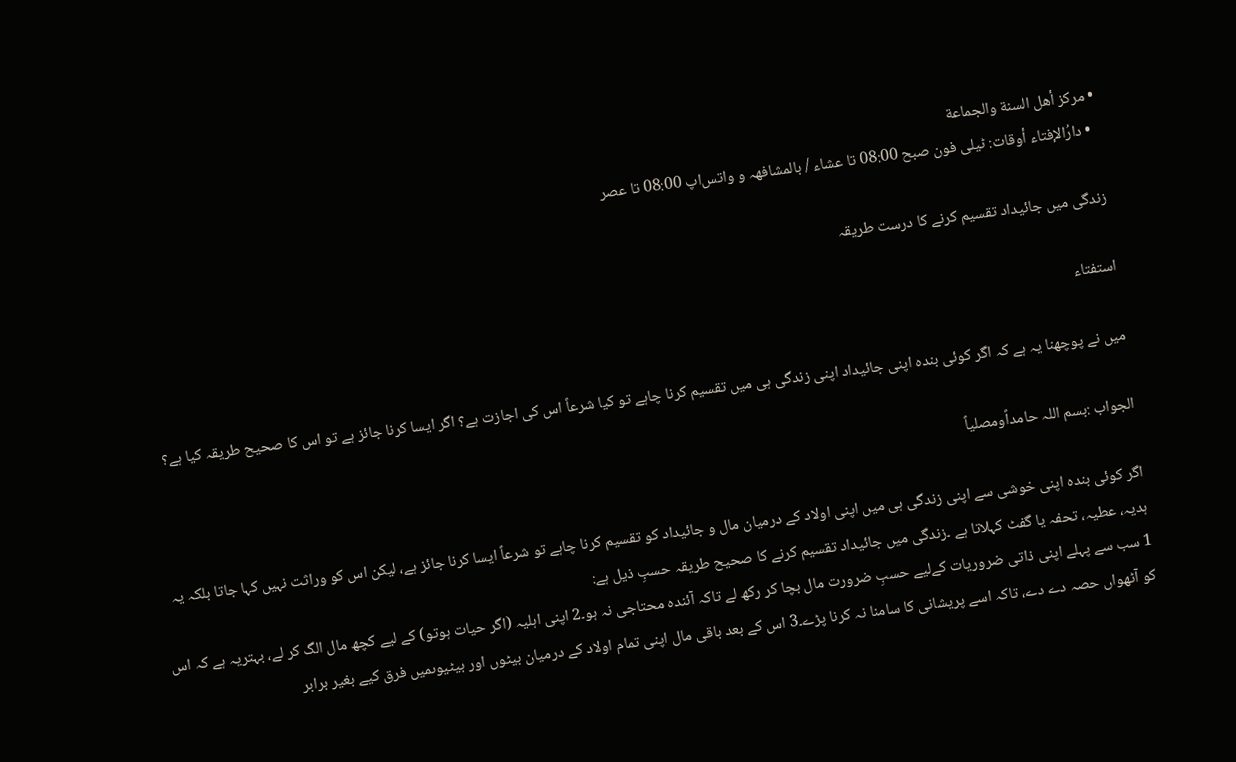• مركز أهل السنة والجماعة
  • دارُالإفتاء أوقات: ٹیلی فون صبح 08:00 تا عشاء / بالمشافھہ و واتس‌اپ 08:00 تا عصر

زندگی میں جائیداد تقسیم کرنے کا درست طریقہ

استفتاء

میں نے پوچھنا یہ ہے کہ اگر کوئی بندہ اپنی جائیداد اپنی زندگی ہی میں تقسیم کرنا چاہے تو کیا شرعاً اس کی اجازت ہے؟ اگر ایسا کرنا جائز ہے تو اس کا صحیح طریقہ کیا ہے؟

الجواب :بسم اللہ حامداًومصلیاً

اگر کوئی بندہ اپنی خوشی سے اپنی زندگی ہی میں اپنی اولاد کے درمیان مال و جائیداد کو تقسیم کرنا چاہے تو شرعاً ایسا کرنا جائز ہے، لیکن اس کو وراثت نہیں کہا جاتا بلکہ یہ ہدیہ، عطیہ، تحفہ یا گفٹ کہلاتا ہے ۔زندگی میں جائیداد تقسیم کرنے کا صحیح طریقہ حسبِ ذیل ہے:
1 سب سے پہلے اپنی ذاتی ضروریات کےلیے حسبِ ضرورت مال بچا کر رکھ لے تاکہ آئندہ محتاجی نہ ہو۔2 اپنی اہلیہ (اگر حیات ہوتو) کے لیے کچھ مال الگ کر لے، بہتریہ ہے کہ اس کو آٹھواں حصہ دے دے، تاکہ اسے پریشانی کا سامنا نہ کرنا پڑے۔3 اس کے بعد باقی مال اپنی تمام اولاد کے درمیان بیٹوں اور بیٹیوںمیں فرق کیے بغیر برابر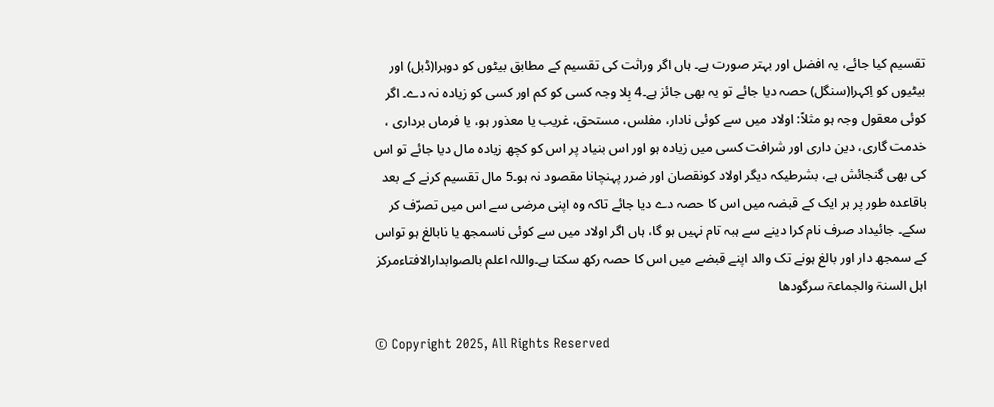تقسیم کیا جائے، یہ افضل اور بہتر صورت ہے۔ ہاں اگر وراثت کی تقسیم کے مطابق بیٹوں کو دوہرا(ڈبل) اور بیٹیوں کو اِکہرا(سنگل) حصہ دیا جائے تو یہ بھی جائز ہے۔4 بِلا وجہ کسی کو کم اور کسی کو زیادہ نہ دے۔ اگر کوئی معقول وجہ ہو مثلاً: اولاد میں سے کوئی نادار، مفلس، مستحق، غریب یا معذور ہو، یا فرماں برداری ، خدمت گاری، دین داری اور شرافت کسی میں زیادہ ہو اور اس بنیاد پر اس کو کچھ زیادہ مال دیا جائے تو اس کی بھی گنجائش ہے، بشرطیکہ دیگر اولاد کونقصان اور ضرر پہنچانا مقصود نہ ہو۔5 مال تقسیم کرنے کے بعد باقاعدہ طور پر ہر ایک کے قبضہ میں اس کا حصہ دے دیا جائے تاکہ وہ اپنی مرضی سے اس میں تصرّف کر سکے۔ جائیداد صرف نام کرا دینے سے ہبہ تام نہیں ہو گا، ہاں اگر اولاد میں سے کوئی ناسمجھ یا نابالغ ہو تواس کے سمجھ دار اور بالغ ہونے تک والد اپنے قبضے میں اس کا حصہ رکھ سکتا ہے۔واللہ اعلم بالصوابدارالافتاءمرکز اہل السنۃ والجماعۃ سرگودھا

© Copyright 2025, All Rights Reserved